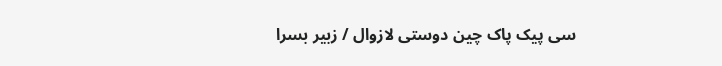سی پیک پاک چین دوستی لازوال / زبیر بسرا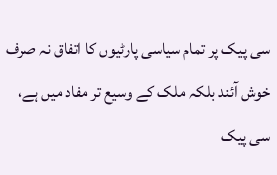سی پیک پر تمام سیاسی پارٹیوں کا اتفاق نہ صرف خوش آئند بلکہ ملک کے وسیع تر مفاد میں ہے، سی پیک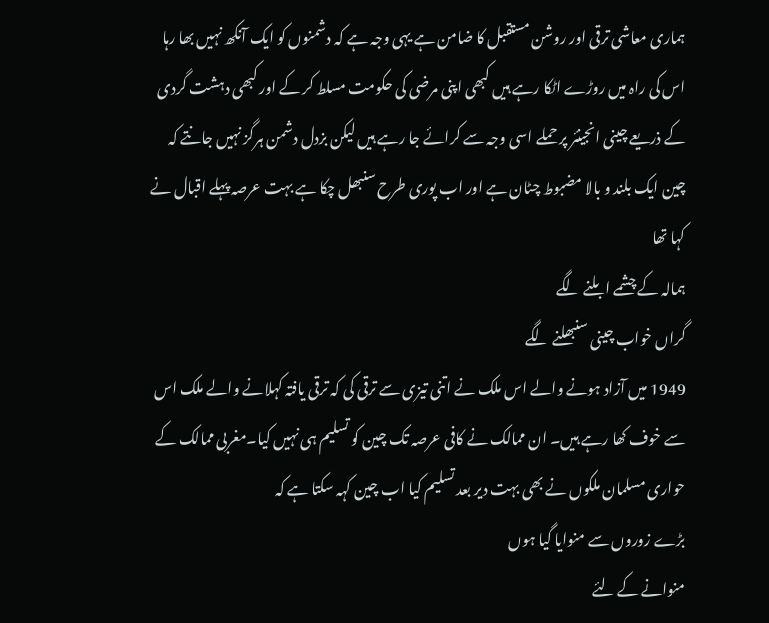ہماری معاشی ترقی اور روشن مستقبل کا ضامن ہے یہی وجہ ہے کہ دشمنوں کو ایک آنکھ نہیں بھا رہا اس کی راہ میں روڑے اٹکا رہے ہیں کبھی اپنی مرضی کی حکومت مسلط کر کے اور کبھی دہشت گردی کے ذریعے چینی انجینئر پر حملے اسی وجہ سے کرائے جا رہے ہیں لیکن بزدل دشمن ہرگز نہیں جانتے کہ چین ایک بلند و بالا مضبوط چٹان ہے اور اب پوری طرح سنبھل چکا ہے بہت عرصہ پہلے اقبال نے کہا تھا
ہمالہ کے چشمے ابلنے لگے
گراں خواب چینی سنبھلنے لگے
1949 میں آزاد ہونے والے اس ملک نے اتنی تیزی سے ترقی کی کہ ترقی یافتہ کہلانے والے ملک اس سے خوف کھا رہے ہیں۔ ان ممالک نے کافی عرصہ تک چین کو تسلیم ہی نہیں کیا۔مغربی ممالک کے حواری مسلمان ملکوں نے بھی بہت دیر بعد تسلیم کیا اب چین کہہ سکتا ہے کہ
بڑے زوروں سے منوایا گیا ہوں
منوانے کے لئے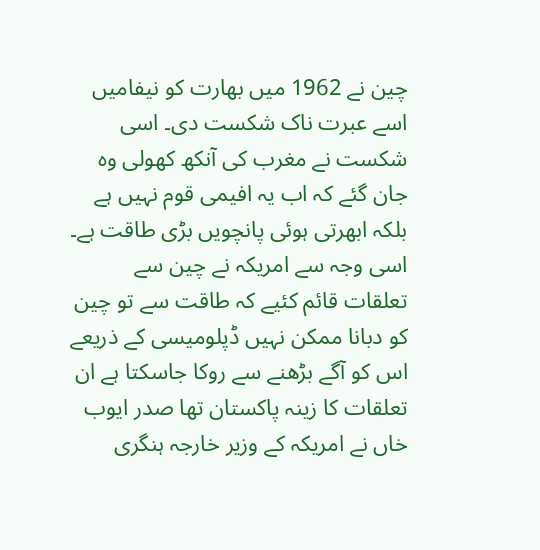چین نے 1962 میں بھارت کو نیفامیں اسے عبرت ناک شکست دی۔ اسی شکست نے مغرب کی آنکھ کھولی وہ جان گئے کہ اب یہ افیمی قوم نہیں ہے بلکہ ابھرتی ہوئی پانچویں بڑی طاقت ہے۔ اسی وجہ سے امریکہ نے چین سے تعلقات قائم کئیے کہ طاقت سے تو چین کو دبانا ممکن نہیں ڈپلومیسی کے ذریعے اس کو آگے بڑھنے سے روکا جاسکتا ہے ان تعلقات کا زینہ پاکستان تھا صدر ایوب خاں نے امریکہ کے وزیر خارجہ ہنگری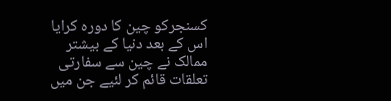کسنجرکو چین کا دورہ کرایا اس کے بعد دنیا کے بیشتر ممالک نے چین سے سفارتی تعلقات قائم کر لئیے جن میں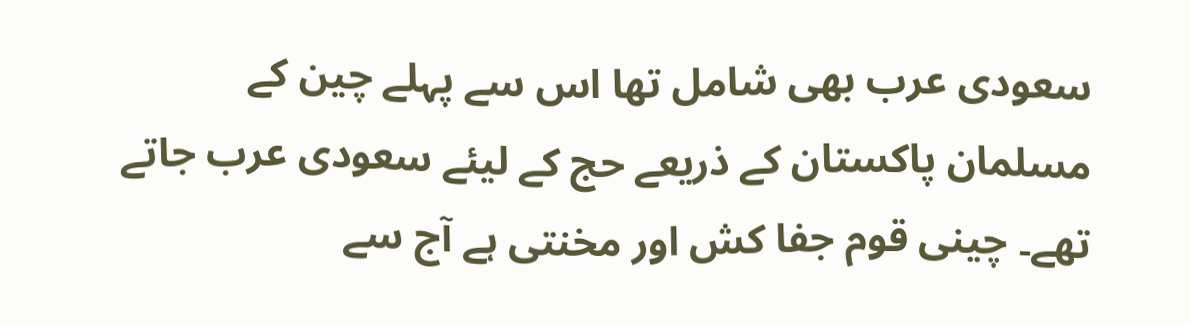سعودی عرب بھی شامل تھا اس سے پہلے چین کے مسلمان پاکستان کے ذریعے حج کے لیئے سعودی عرب جاتے تھے۔ چینی قوم جفا کش اور مخنتی ہے آج سے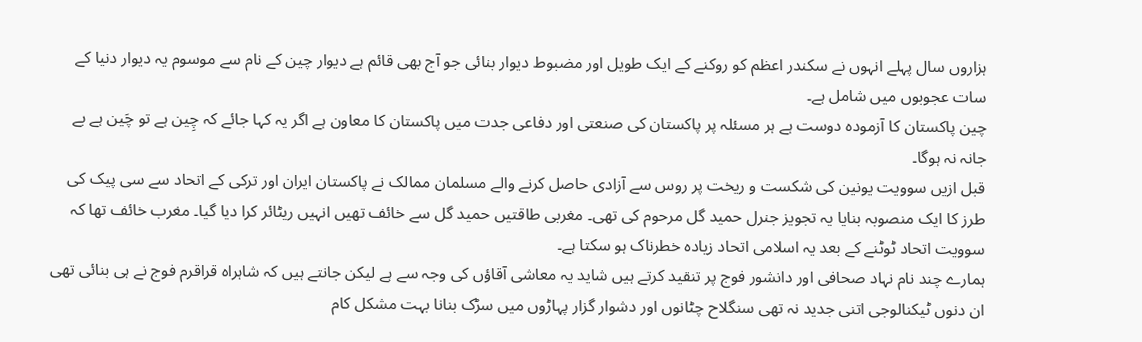ہزاروں سال پہلے انہوں نے سکندر اعظم کو روکنے کے ایک طویل اور مضبوط دیوار بنائی جو آج بھی قائم ہے دیوار چین کے نام سے موسوم یہ دیوار دنیا کے سات عجوبوں میں شامل ہے۔
چین پاکستان کا آزمودہ دوست ہے ہر مسئلہ پر پاکستان کی صنعتی اور دفاعی جدت میں پاکستان کا معاون ہے اگر یہ کہا جائے کہ چِین ہے تو چَین ہے بے جانہ نہ ہوگا۔
قبل ازیں سوویت یونین کی شکست و ریخت پر روس سے آزادی حاصل کرنے والے مسلمان ممالک نے پاکستان ایران اور ترکی کے اتحاد سے سی پیک کی طرز کا ایک منصوبہ بنایا یہ تجویز جنرل حمید گل مرحوم کی تھی۔ مغربی طاقتیں حمید گل سے خائف تھیں انہیں ریٹائر کرا دیا گیا۔ مغرب خائف تھا کہ سوویت اتحاد ٹوٹنے کے بعد یہ اسلامی اتحاد زیادہ خطرناک ہو سکتا ہے۔
ہمارے چند نام نہاد صحافی اور دانشور فوج پر تنقید کرتے ہیں شاید یہ معاشی آقاؤں کی وجہ سے ہے لیکن جانتے ہیں کہ شاہراہ قراقرم فوج نے ہی بنائی تھی ان دنوں ٹیکنالوجی اتنی جدید نہ تھی سنگلاح چٹانوں اور دشوار گزار پہاڑوں میں سڑک بنانا بہت مشکل کام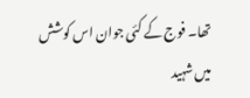تھا۔ فوج کے کئی جوان اس کوشش میں شہید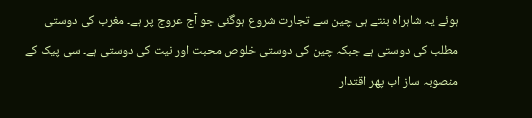ہوئے یہ شاہراہ بنتے ہی چین سے تجارت شروع ہوگئی جو آج عروج پر ہے۔ مغرب کی دوستی مطلب کی دوستی ہے جبکہ چین کی دوستی خلوص محبت اور نیت کی دوستی ہے۔ سی پیک کے منصوبہ ساز اب پھر اقتدار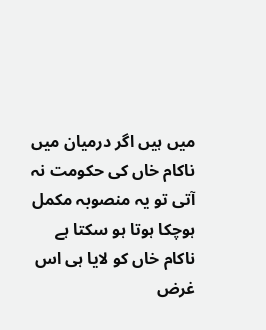میں ہیں اگر درمیان میں ناکام خاں کی حکومت نہ آتی تو یہ منصوبہ مکمل ہوچکا ہوتا ہو سکتا ہے ناکام خاں کو لایا ہی اس غرض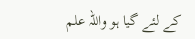کے لئے گیا ہو واللہ علم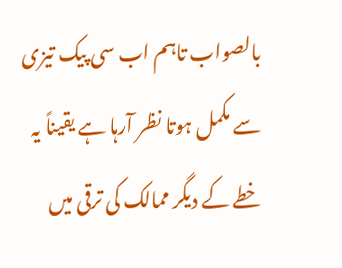بالصواب تاہم اب سی پیک تیزی سے مکمل ہوتا نظر آرہا ہے یقیناً یہ خطے کے دیگر ممالک کی ترقی میں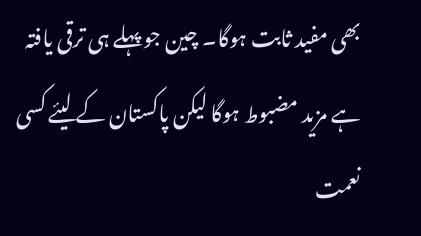بھی مفید ثابت ہوگا۔ چین جو پہلے ہی ترقی یافتہ ہے مزید مضبوط ہوگا لیکن پاکستان کے لیئے کسی نعمت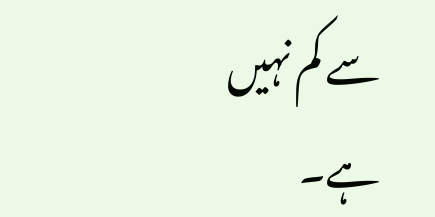سے کم نہیں ہے۔